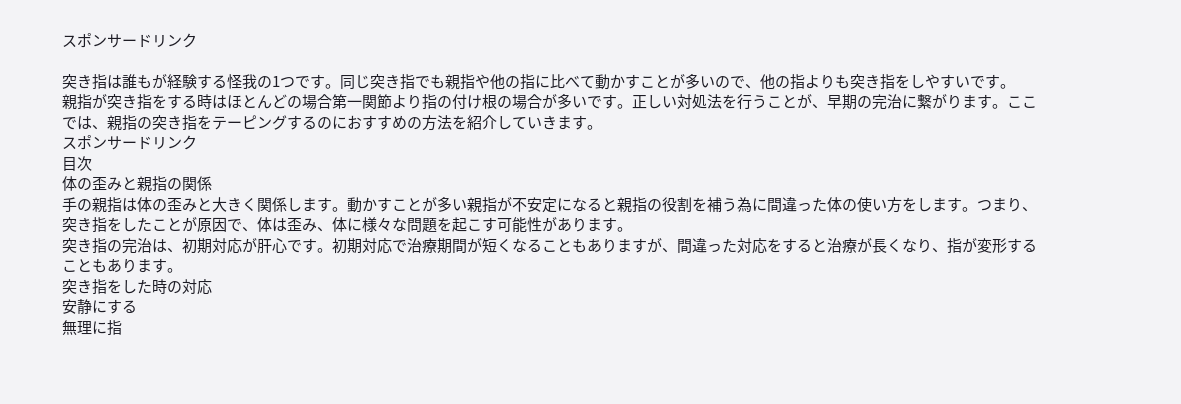スポンサードリンク

突き指は誰もが経験する怪我の1つです。同じ突き指でも親指や他の指に比べて動かすことが多いので、他の指よりも突き指をしやすいです。
親指が突き指をする時はほとんどの場合第一関節より指の付け根の場合が多いです。正しい対処法を行うことが、早期の完治に繋がります。ここでは、親指の突き指をテーピングするのにおすすめの方法を紹介していきます。
スポンサードリンク
目次
体の歪みと親指の関係
手の親指は体の歪みと大きく関係します。動かすことが多い親指が不安定になると親指の役割を補う為に間違った体の使い方をします。つまり、突き指をしたことが原因で、体は歪み、体に様々な問題を起こす可能性があります。
突き指の完治は、初期対応が肝心です。初期対応で治療期間が短くなることもありますが、間違った対応をすると治療が長くなり、指が変形することもあります。
突き指をした時の対応
安静にする
無理に指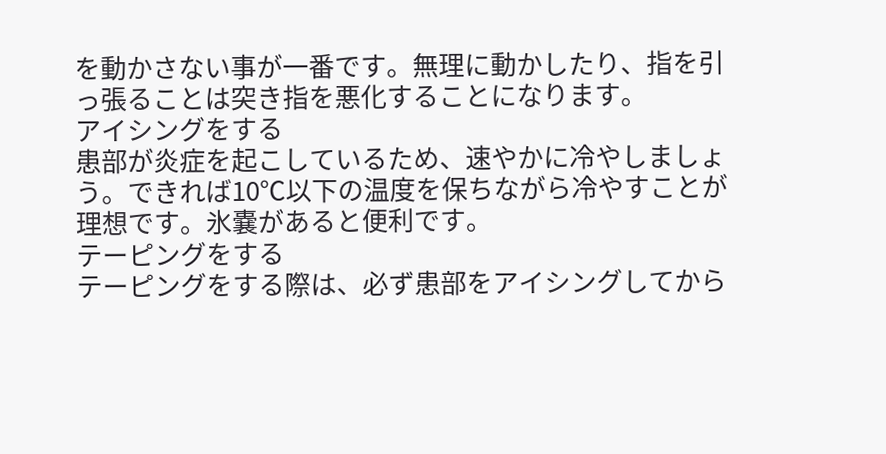を動かさない事が一番です。無理に動かしたり、指を引っ張ることは突き指を悪化することになります。
アイシングをする
患部が炎症を起こしているため、速やかに冷やしましょう。できれば10℃以下の温度を保ちながら冷やすことが理想です。氷嚢があると便利です。
テーピングをする
テーピングをする際は、必ず患部をアイシングしてから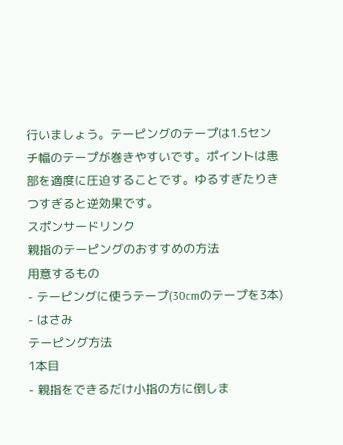行いましょう。テーピングのテープは1.5センチ幅のテープが巻きやすいです。ポイントは患部を適度に圧迫することです。ゆるすぎたりきつすぎると逆効果です。
スポンサードリンク
親指のテーピングのおすすめの方法
用意するもの
- テーピングに使うテープ(30cmのテープを3本)
- はさみ
テーピング方法
1本目
- 親指をできるだけ小指の方に倒しま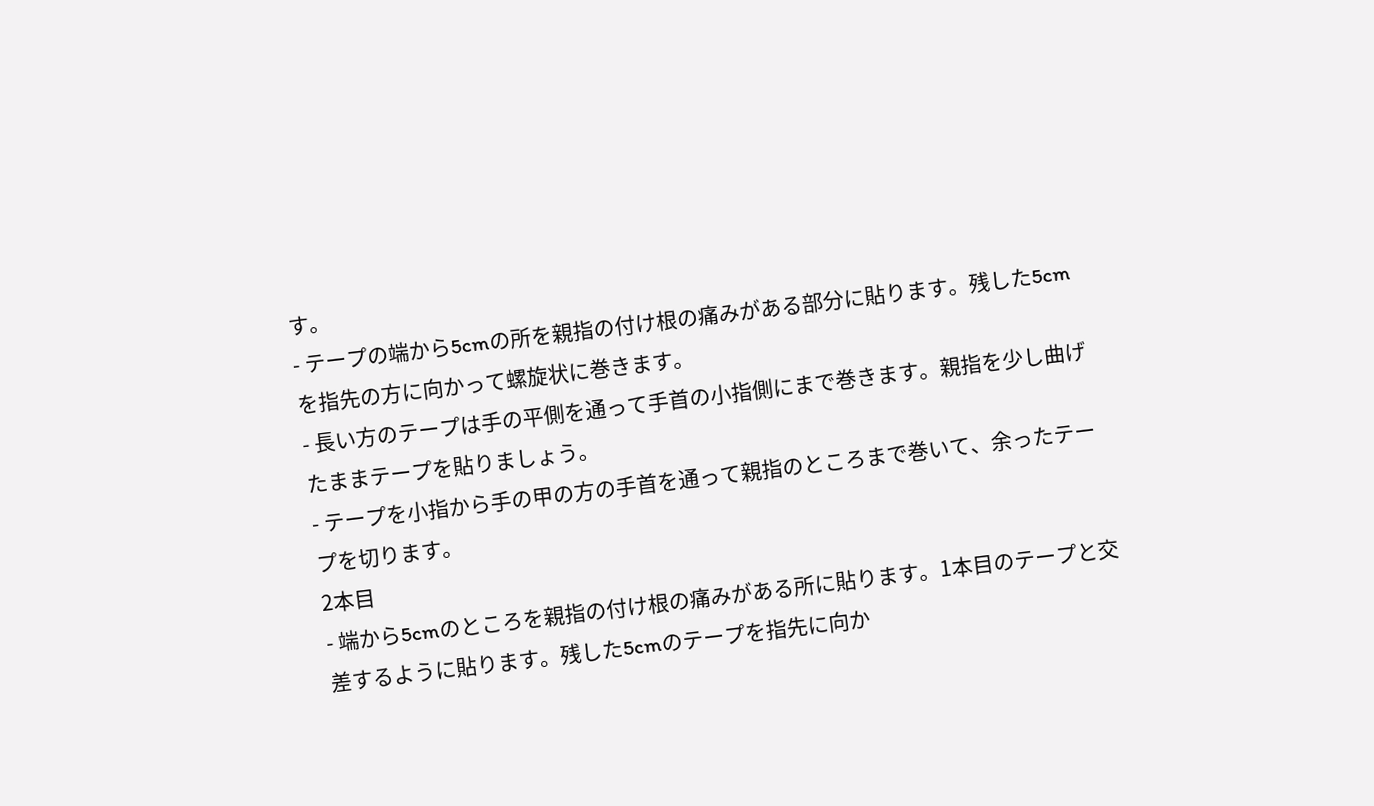す。
- テープの端から5cmの所を親指の付け根の痛みがある部分に貼ります。残した5cmを指先の方に向かって螺旋状に巻きます。
- 長い方のテープは手の平側を通って手首の小指側にまで巻きます。親指を少し曲げたままテープを貼りましょう。
- テープを小指から手の甲の方の手首を通って親指のところまで巻いて、余ったテープを切ります。
2本目
- 端から5cmのところを親指の付け根の痛みがある所に貼ります。1本目のテープと交差するように貼ります。残した5cmのテープを指先に向か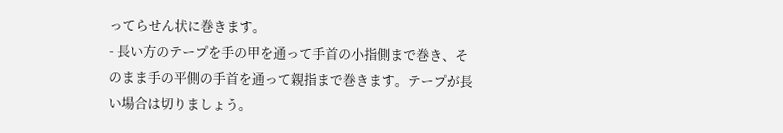ってらせん状に巻きます。
- 長い方のテープを手の甲を通って手首の小指側まで巻き、そのまま手の平側の手首を通って親指まで巻きます。テープが長い場合は切りましょう。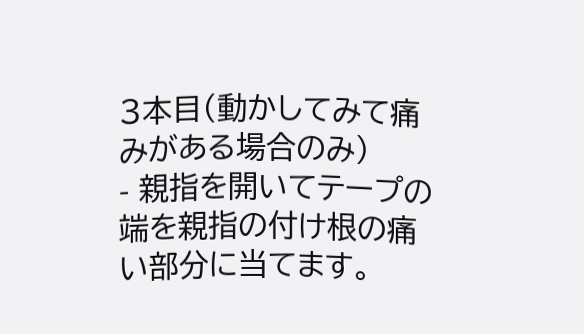3本目(動かしてみて痛みがある場合のみ)
- 親指を開いてテープの端を親指の付け根の痛い部分に当てます。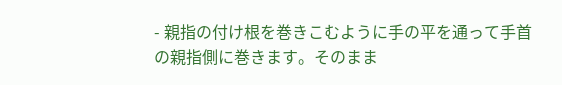- 親指の付け根を巻きこむように手の平を通って手首の親指側に巻きます。そのまま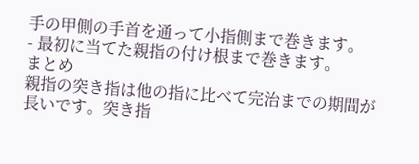手の甲側の手首を通って小指側まで巻きます。
- 最初に当てた親指の付け根まで巻きます。
まとめ
親指の突き指は他の指に比べて完治までの期間が長いです。突き指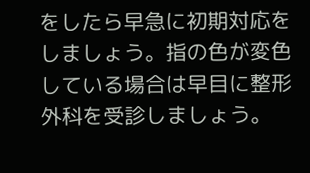をしたら早急に初期対応をしましょう。指の色が変色している場合は早目に整形外科を受診しましょう。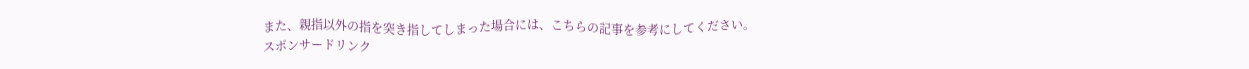また、親指以外の指を突き指してしまった場合には、こちらの記事を参考にしてください。
スポンサードリンク